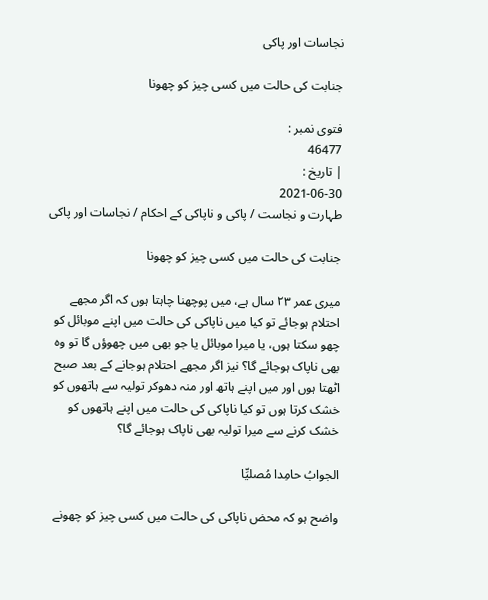نجاسات اور پاکی

جنابت کی حالت میں کسی چیز کو چھونا

فتوی نمبر :
46477
| تاریخ :
2021-06-30
طہارت و نجاست / پاکی و ناپاکی کے احکام / نجاسات اور پاکی

جنابت کی حالت میں کسی چیز کو چھونا

میری عمر ۲۳ سال ہے، میں پوچھنا چاہتا ہوں کہ اگر مجھے احتلام ہوجائے تو کیا میں ناپاکی کی حالت میں اپنے موبائل کو چھو سکتا ہوں، یا میرا موبائل یا جو بھی میں چھوؤں گا تو وہ بھی ناپاک ہوجائے گا؟ نیز اگر مجھے احتلام ہوجانے کے بعد صبح اٹھتا ہوں اور میں اپنے ہاتھ اور منہ دھوکر تولیہ سے ہاتھوں کو خشک کرتا ہوں تو کیا ناپاکی کی حالت میں اپنے ہاتھوں کو خشک کرنے سے میرا تولیہ بھی ناپاک ہوجائے گا؟

الجوابُ حامِدا مُصلیِّا

واضح ہو کہ محض ناپاکی کی حالت میں کسی چیز کو چھونے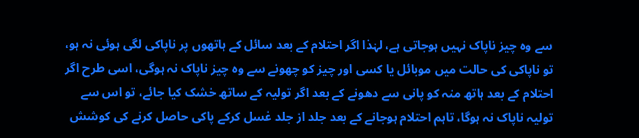سے وہ چیز ناپاک نہیں ہوجاتی ہے، لہٰذا اگر احتلام کے بعد سائل کے ہاتھوں پر ناپاکی لگی ہوئی نہ ہو، تو ناپاکی کی حالت میں موبائل یا کسی اور چیز کو چھونے سے وہ چیز ناپاک نہ ہوگی، اسی طرح اگر احتلام کے بعد ہاتھ منہ کو پانی سے دھونے کے بعد اگر تولیہ کے ساتھ خشک کیا جائے، تو اس سے تولیہ ناپاک نہ ہوگا، تاہم احتلام ہوجانے کے بعد جلد از جلد غسل کرکے پاکی حاصل کرنے کی کوشش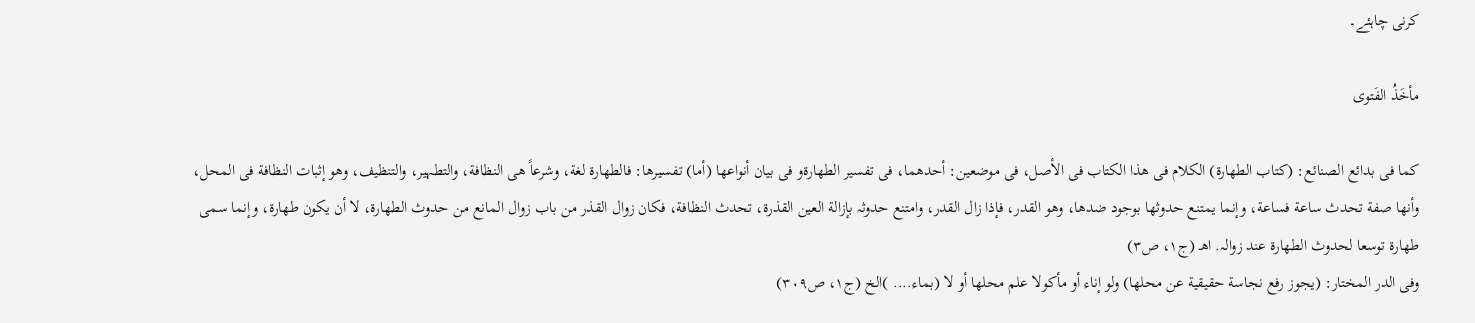کرنی چاہئے۔

مأخَذُ الفَتوی

کما فی بدائع الصنائع: (کتاب الطھارة) الکلام فی ھذا الکتاب فی الأصل، فی موضعین: أحدھما، فی تفسیر الطھارةو فی بیان أنواعھا (أما) تفسیرھا: فالطھارة لغة، وشرعاً ھی النظافة، والتطہیر، والتنظیف، وھو إثبات النظافة فی المحل، وأنھا صفة تحدث ساعة فساعة، وإنما یمتنع حدوثھا بوجود ضدھا، وھو القدر، فإذا زال القدر، وامتنع حدوثہ بإزالة العین القذرة، تحدث النظافة، فکان زوال القذر من باب زوال المانع من حدوث الطھارة، لا أن یکون طھارة، وإنما سمی طھارة توسعا لحدوث الطھارة عند زوالہ. اھـ (ج۱، ص۳)
وفی الدر المختار: (یجوز رفع نجاسة حقیقیة عن محلھا) ولو إناء أو مأکولا علم محلھا أو لا (بماء.... )الخ (ج۱، ص۳۰۹)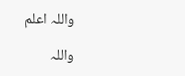واللہ اعلم

واللہ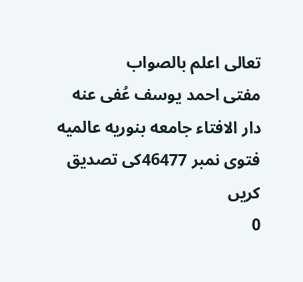تعالی اعلم بالصواب
مفتی احمد یوسف عُفی عنه
دار الافتاء جامعه بنوریه عالمیه
فتوی نمبر 46477کی تصدیق کریں
0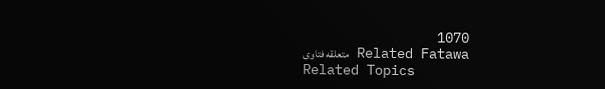1070
Related Fatawa متعلقه فتاوی
Related Topics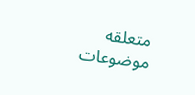متعلقه موضوعات